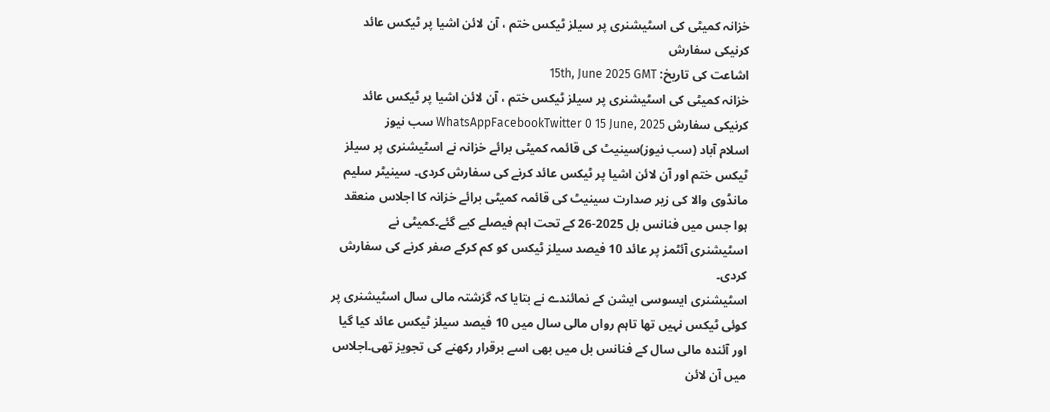خزانہ کمیٹی کی اسٹیشنری پر سیلز ٹیکس ختم ، آن لائن اشیا پر ٹیکس عائد کرنیکی سفارش
اشاعت کی تاریخ: 15th, June 2025 GMT
خزانہ کمیٹی کی اسٹیشنری پر سیلز ٹیکس ختم ، آن لائن اشیا پر ٹیکس عائد کرنیکی سفارش WhatsAppFacebookTwitter 0 15 June, 2025 سب نیوز
اسلام آباد (سب نیوز)سینیٹ کی قائمہ کمیٹی برائے خزانہ نے اسٹیشنری پر سیلز ٹیکس ختم اور آن لائن اشیا پر ٹیکس عائد کرنے کی سفارش کردی۔ سینیٹر سلیم مانڈوی والا کی زیر صدارت سینیٹ کی قائمہ کمیٹی برائے خزانہ کا اجلاس منعقد ہوا جس میں فنانس بل 2025-26 کے تحت اہم فیصلے کیے گئے۔کمیٹی نے اسٹیشنری آئٹمز پر عائد 10 فیصد سیلز ٹیکس کو کم کرکے صفر کرنے کی سفارش کردی۔
اسٹیشنری ایسوسی ایشن کے نمائندے نے بتایا کہ گزشتہ مالی سال اسٹیشنری پر کوئی ٹیکس نہیں تھا تاہم رواں مالی سال میں 10 فیصد سیلز ٹیکس عائد کیا گیا اور آئندہ مالی سال کے فنانس بل میں بھی اسے برقرار رکھنے کی تجویز تھی۔اجلاس میں آن لائن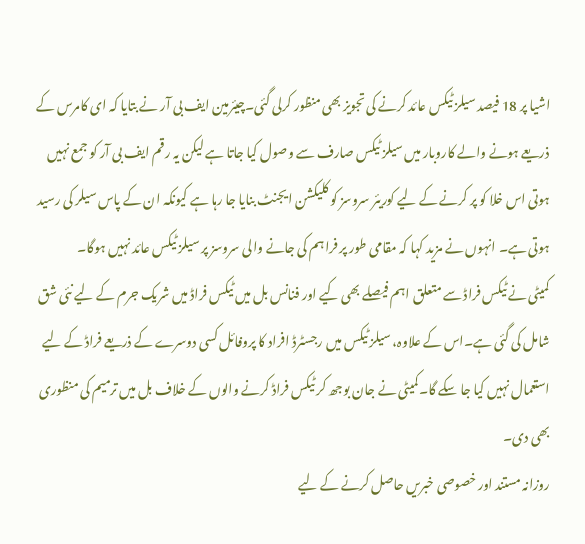اشیا پر 18 فیصد سیلز ٹیکس عائد کرنے کی تجویز بھی منظور کرلی گئی۔چیئرمین ایف بی آر نے بتایا کہ ای کامرس کے ذریعے ہونے والے کاروبار میں سیلز ٹیکس صارف سے وصول کیا جاتا ہے لیکن یہ رقم ایف بی آر کو جمع نہیں ہوتی اس خلا کو پر کرنے کے لیے کوریئر سروسز کو کلیکشن ایجنٹ بنایا جا رہا ہے کیونکہ ان کے پاس سیلر کی رسید ہوتی ہے۔ انہوں نے مزید کہا کہ مقامی طور پر فراہم کی جانے والی سروسز پر سیلز ٹیکس عائد نہیں ہوگا۔
کمیٹی نے ٹیکس فراڈ سے متعلق اہم فیصلے بھی کیے اور فنانس بل میں ٹیکس فراڈ میں شریک جرم کے لیے نئی شق شامل کی گئی ہے۔اس کے علاوہ، سیلز ٹیکس میں رجسٹرڈ افراد کا پروفائل کسی دوسرے کے ذریعے فراڈ کے لیے استعمال نہیں کیا جا سکے گا۔کمیٹی نے جان بوجھ کر ٹیکس فراڈ کرنے والوں کے خلاف بل میں ترمیم کی منظوری بھی دی۔
روزانہ مستند اور خصوصی خبریں حاصل کرنے کے لیے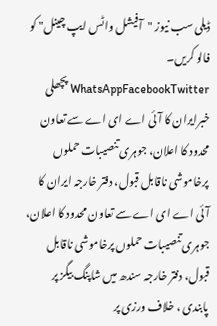ڈیلی سب نیوز "آفیشل واٹس ایپ چینل" کو فالو کریں۔
WhatsAppFacebookTwitter پچھلی خبرایران کا آئی اے ای اے سے تعاون محدود کا اعلان، جوہری تنصیبات حملوں پرخاموشی ناقابل قبول، دفتر خارجہ ایران کا آئی اے ای اے سے تعاون محدود کا اعلان، جوہری تنصیبات حملوں پرخاموشی ناقابل قبول، دفتر خارجہ سندھ میں شاپنگ بیگز پر پابندی ، خلاف ورزی پر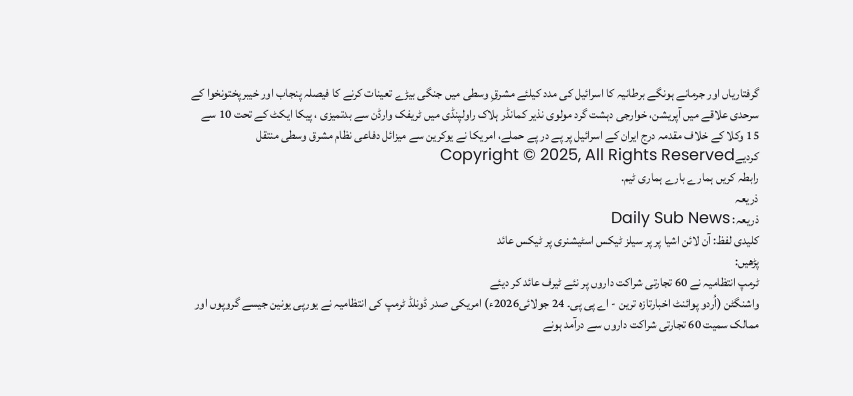گرفتاریاں اور جرمانے ہونگے برطانیہ کا اسرائیل کی مدد کیلئے مشرقِ وسطی میں جنگی بیڑے تعینات کرنے کا فیصلہ پنجاب اور خیبرپختونخوا کے سرحدی علاقے میں آپریشن، خوارجی دہشت گرد مولوی نذیر کمانڈر ہلاک راولپنڈی میں ٹریفک وارڈن سے بدتمیزی ، پیکا ایکٹ کے تحت 10 سے 15 وکلا کے خلاف مقدمہ درج ایران کے اسرائیل پر پے در پے حملے، امریکا نے یوکرین سے میزائل دفاعی نظام مشرق وسطی منتقل کردیےCopyright © 2025, All Rights Reserved
رابطہ کریں ہمارے بارے ہماری ٹیم.
ذریعہ
ذریعہ: Daily Sub News
کلیدی لفظ: آن لائن اشیا پر پر سیلز ٹیکس اسٹیشنری پر ٹیکس عائد
پڑھیں:
ٹرمپ انتظامیہ نے 60 تجارتی شراکت داروں پر نئے ٹیرف عائد کر دیئے
واشنگٹن (اُردو پوائنٹ اخبارتازہ ترین - اے پی پی۔ 24 جولائی2026ء) امریکی صدر ڈونلڈ ٹرمپ کی انتظامیہ نے یورپی یونین جیسے گروپوں اور ممالک سمیت 60 تجارتی شراکت داروں سے درآمد ہونے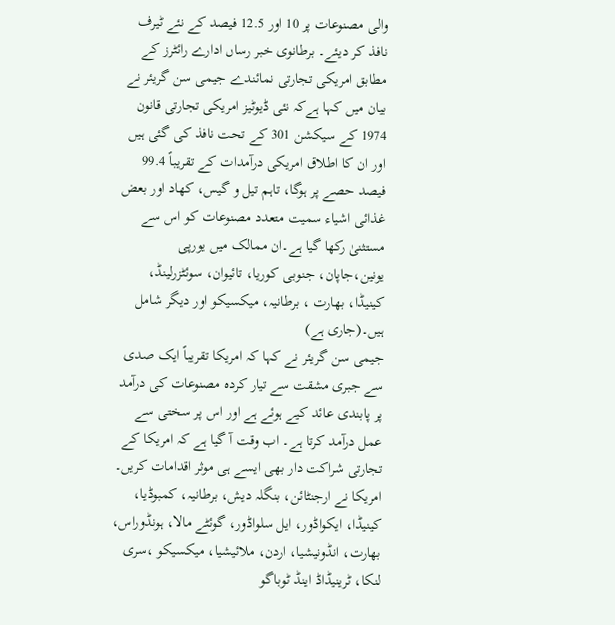والی مصنوعات پر 10 اور 12.5 فیصد کے نئے ٹیرف نافذ کر دیئے۔ برطانوی خبر رساں ادارے رائٹرز کے مطابق امریکی تجارتی نمائندے جیمی سن گریئر نے بیان میں کہا ہےکہ نئی ڈیوٹیز امریکی تجارتی قانون 1974 کے سیکشن 301 کے تحت نافذ کی گئی ہیں اور ان کا اطلاق امریکی درآمدات کے تقریباً 99.4 فیصد حصے پر ہوگا، تاہم تیل و گیس، کھاد اور بعض غذائی اشیاء سمیت متعدد مصنوعات کو اس سے مستثنیٰ رکھا گیا ہے۔ان ممالک میں یورپی یونین،جاپان، جنوبی کوریا، تائیوان، سوئٹزرلینڈ، کینیڈا، بھارت ، برطانیہ، میکسیکو اور دیگر شامل ہیں۔(جاری ہے)
جیمی سن گریئر نے کہا کہ امریکا تقریباً ایک صدی سے جبری مشقت سے تیار کردہ مصنوعات کی درآمد پر پابندی عائد کیے ہوئے ہے اور اس پر سختی سے عمل درآمد کرتا ہے۔ اب وقت آ گیا ہے کہ امریکا کے تجارتی شراکت دار بھی ایسے ہی موثر اقدامات کریں۔
امریکا نے ارجنٹائن، بنگلہ دیش، برطانیہ، کمبوڈیا، کینیڈا، ایکواڈور، ایل سلواڈور، گوئٹے مالا، ہونڈوراس، بھارت، انڈونیشیا، اردن، ملائیشیا، میکسیکو ،سری لنکا، ٹرینیڈاڈ اینڈ ٹوباگو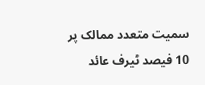سمیت متعدد ممالک پر 10 فیصد ٹیرف عائد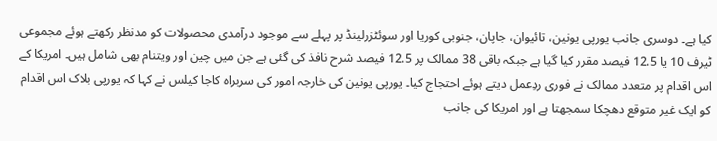کیا ہے۔ دوسری جانب یورپی یونین، تائیوان، جاپان، جنوبی کوریا اور سوئٹزرلینڈ پر پہلے سے موجود درآمدی محصولات کو مدنظر رکھتے ہوئے مجموعی ٹیرف 10 یا 12.5 فیصد مقرر کیا گیا ہے جبکہ باقی 38 ممالک پر 12.5 فیصد شرح نافذ کی گئی ہے جن میں چین اور ویتنام بھی شامل ہیں۔ امریکا کے اس اقدام پر متعدد ممالک نے فوری ردِعمل دیتے ہوئے احتجاج کیا۔ یورپی یونین کی خارجہ امور کی سربراہ کاجا کیلس نے کہا کہ یورپی بلاک اس اقدام کو ایک غیر متوقع دھچکا سمجھتا ہے اور امریکا کی جانب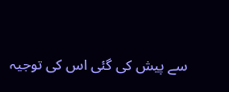سے پیش کی گئی اس کی توجیہ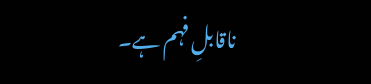ناقابلِ فہم ہے۔